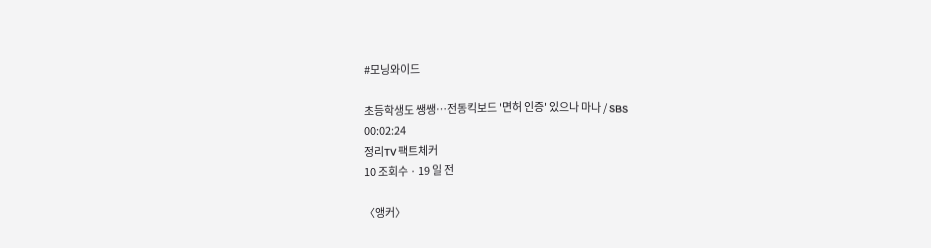#모닝와이드

초등학생도 쌩쌩…전동킥보드 '면허 인증' 있으나 마나 / SBS
00:02:24
정리TV 팩트체커
10 조회수 · 19 일 전

〈앵커〉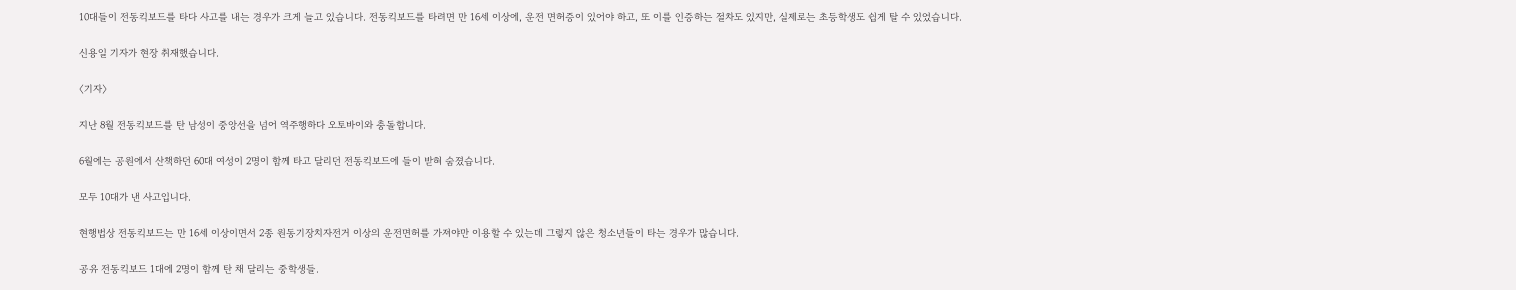10대들이 전동킥보드를 타다 사고를 내는 경우가 크게 늘고 있습니다. 전동킥보드를 타려면 만 16세 이상에, 운전 면허증이 있어야 하고, 또 이를 인증하는 절차도 있지만, 실제로는 초등학생도 쉽게 탈 수 있었습니다.

신용일 기자가 현장 취재했습니다.

〈기자〉

지난 8월 전동킥보드를 탄 남성이 중앙선을 넘어 역주행하다 오토바이와 충돌합니다.

6월에는 공원에서 산책하던 60대 여성이 2명이 함께 타고 달리던 전동킥보드에 들이 받혀 숨졌습니다.

모두 10대가 낸 사고입니다.

현행법상 전동킥보드는 만 16세 이상이면서 2종 원동기장치자전거 이상의 운전면허를 가져야만 이용할 수 있는데 그렇지 않은 청소년들이 타는 경우가 많습니다.

공유 전동킥보드 1대에 2명이 함께 탄 채 달리는 중학생들.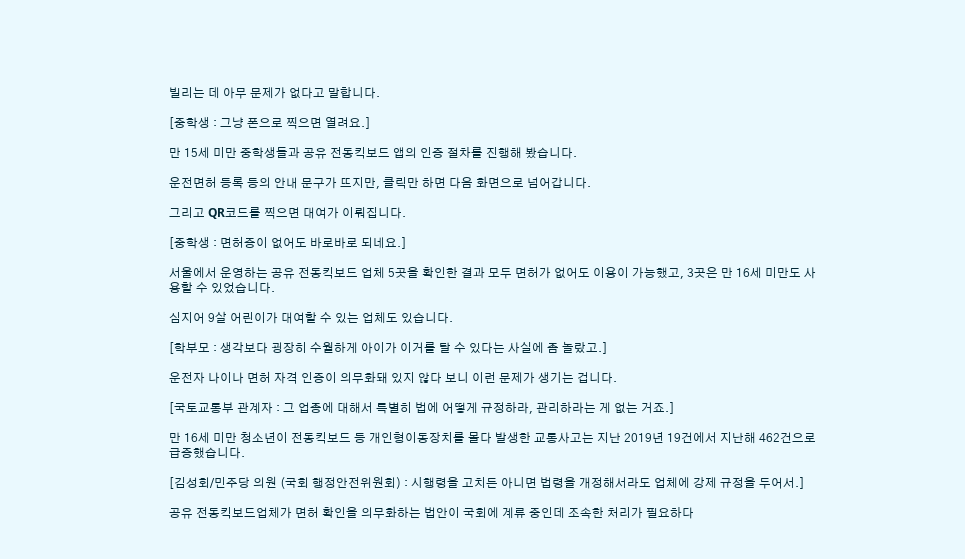빌리는 데 아무 문제가 없다고 말합니다.

[중학생 : 그냥 폰으로 찍으면 열려요.]

만 15세 미만 중학생들과 공유 전동킥보드 앱의 인증 절차를 진행해 봤습니다.

운전면허 등록 등의 안내 문구가 뜨지만, 클릭만 하면 다음 화면으로 넘어갑니다.

그리고 QR코드를 찍으면 대여가 이뤄집니다.

[중학생 : 면허증이 없어도 바로바로 되네요.]

서울에서 운영하는 공유 전동킥보드 업체 5곳을 확인한 결과 모두 면허가 없어도 이용이 가능했고, 3곳은 만 16세 미만도 사용할 수 있었습니다.

심지어 9살 어린이가 대여할 수 있는 업체도 있습니다.

[학부모 : 생각보다 굉장히 수월하게 아이가 이거를 탈 수 있다는 사실에 좀 놀랐고.]

운전자 나이나 면허 자격 인증이 의무화돼 있지 않다 보니 이런 문제가 생기는 겁니다.

[국토교통부 관계자 : 그 업종에 대해서 특별히 법에 어떻게 규정하라, 관리하라는 게 없는 거죠.]

만 16세 미만 청소년이 전동킥보드 등 개인형이동장치를 몰다 발생한 교통사고는 지난 2019년 19건에서 지난해 462건으로 급증했습니다.

[김성회/민주당 의원 (국회 행정안전위원회) : 시행령을 고치든 아니면 법령을 개정해서라도 업체에 강제 규정을 두어서.]

공유 전동킥보드업체가 면허 확인을 의무화하는 법안이 국회에 계류 중인데 조속한 처리가 필요하다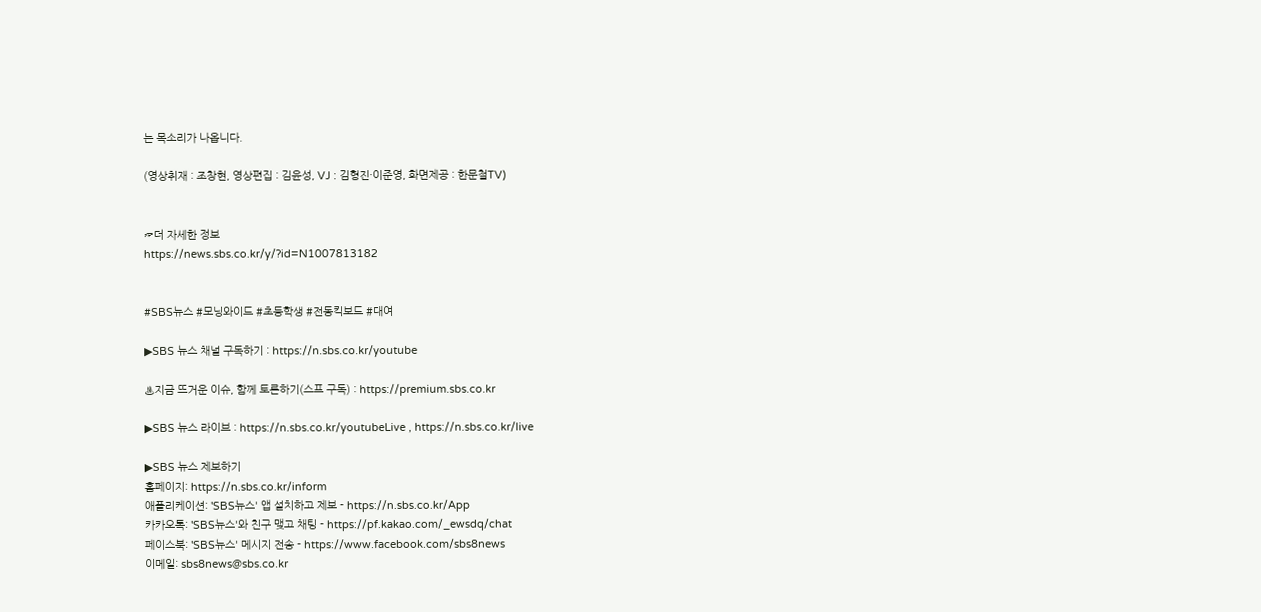는 목소리가 나옵니다.

(영상취재 : 조창현, 영상편집 : 김윤성, VJ : 김형진·이준영, 화면제공 : 한문철TV)


☞더 자세한 정보
https://news.sbs.co.kr/y/?id=N1007813182


#SBS뉴스 #모닝와이드 #초등학생 #전동킥보드 #대여

▶SBS 뉴스 채널 구독하기 : https://n.sbs.co.kr/youtube

♨지금 뜨거운 이슈, 함께 토론하기(스프 구독) : https://premium.sbs.co.kr

▶SBS 뉴스 라이브 : https://n.sbs.co.kr/youtubeLive , https://n.sbs.co.kr/live

▶SBS 뉴스 제보하기
홈페이지: https://n.sbs.co.kr/inform
애플리케이션: 'SBS뉴스' 앱 설치하고 제보 - https://n.sbs.co.kr/App
카카오톡: 'SBS뉴스'와 친구 맺고 채팅 - https://pf.kakao.com/_ewsdq/chat
페이스북: 'SBS뉴스' 메시지 전송 - https://www.facebook.com/sbs8news
이메일: sbs8news@sbs.co.kr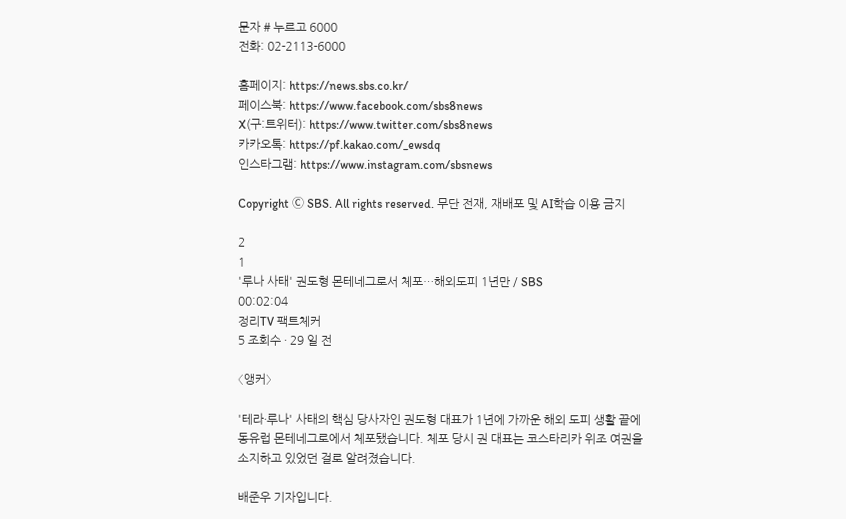문자 # 누르고 6000
전화: 02-2113-6000

홈페이지: https://news.sbs.co.kr/
페이스북: https://www.facebook.com/sbs8news
X(구:트위터): https://www.twitter.com/sbs8news
카카오톡: https://pf.kakao.com/_ewsdq
인스타그램: https://www.instagram.com/sbsnews

Copyright Ⓒ SBS. All rights reserved. 무단 전재, 재배포 및 AI학습 이용 금지

2
1
'루나 사태' 권도형 몬테네그로서 체포…해외도피 1년만 / SBS
00:02:04
정리TV 팩트체커
5 조회수 · 29 일 전

〈앵커〉

'테라·루나' 사태의 핵심 당사자인 권도형 대표가 1년에 가까운 해외 도피 생활 끝에 동유럽 몬테네그로에서 체포됐습니다. 체포 당시 권 대표는 코스타리카 위조 여권을 소지하고 있었던 걸로 알려졌습니다.

배준우 기자입니다.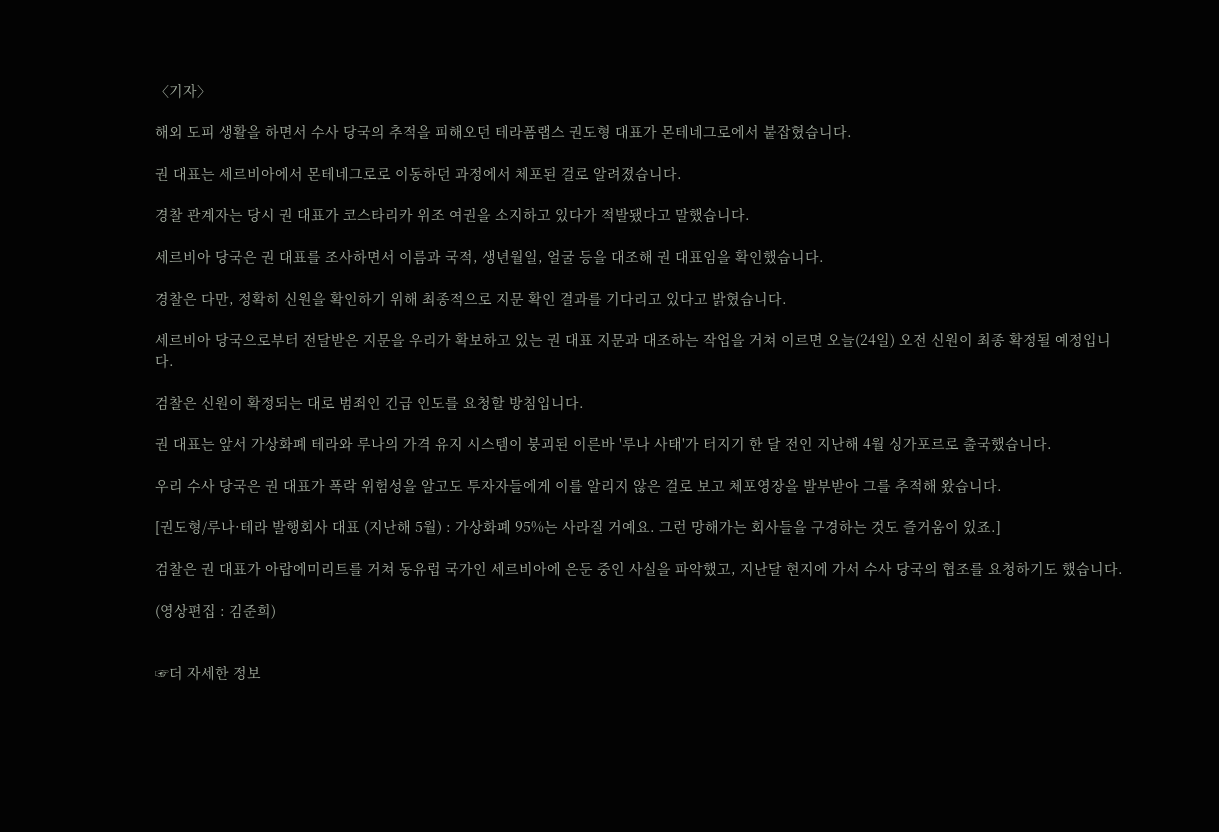〈기자〉

해외 도피 생활을 하면서 수사 당국의 추적을 피해오던 테라폼랩스 권도형 대표가 몬테네그로에서 붙잡혔습니다.

권 대표는 세르비아에서 몬테네그로로 이동하던 과정에서 체포된 걸로 알려졌습니다.

경찰 관계자는 당시 권 대표가 코스타리카 위조 여권을 소지하고 있다가 적발됐다고 말했습니다.

세르비아 당국은 권 대표를 조사하면서 이름과 국적, 생년월일, 얼굴 등을 대조해 권 대표임을 확인했습니다.

경찰은 다만, 정확히 신원을 확인하기 위해 최종적으로 지문 확인 결과를 기다리고 있다고 밝혔습니다.

세르비아 당국으로부터 전달받은 지문을 우리가 확보하고 있는 권 대표 지문과 대조하는 작업을 거쳐 이르면 오늘(24일) 오전 신원이 최종 확정될 예정입니다.

검찰은 신원이 확정되는 대로 범죄인 긴급 인도를 요청할 방침입니다.

권 대표는 앞서 가상화폐 테라와 루나의 가격 유지 시스템이 붕괴된 이른바 '루나 사태'가 터지기 한 달 전인 지난해 4월 싱가포르로 출국했습니다.

우리 수사 당국은 권 대표가 폭락 위험성을 알고도 투자자들에게 이를 알리지 않은 걸로 보고 체포영장을 발부받아 그를 추적해 왔습니다.

[권도형/루나·테라 발행회사 대표 (지난해 5월) : 가상화폐 95%는 사라질 거예요. 그런 망해가는 회사들을 구경하는 것도 즐거움이 있죠.]

검찰은 권 대표가 아랍에미리트를 거쳐 동유럽 국가인 세르비아에 은둔 중인 사실을 파악했고, 지난달 현지에 가서 수사 당국의 협조를 요청하기도 했습니다.

(영상편집 : 김준희)


☞더 자세한 정보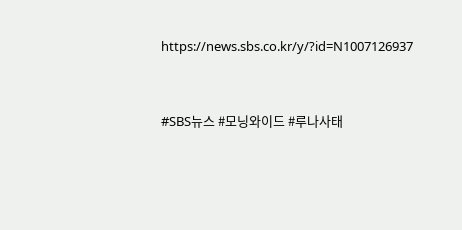https://news.sbs.co.kr/y/?id=N1007126937


#SBS뉴스 #모닝와이드 #루나사태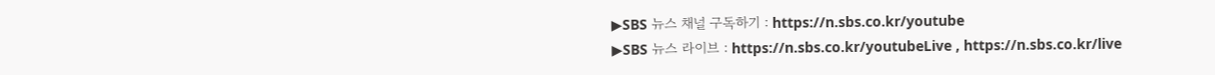▶SBS 뉴스 채널 구독하기 : https://n.sbs.co.kr/youtube
▶SBS 뉴스 라이브 : https://n.sbs.co.kr/youtubeLive , https://n.sbs.co.kr/live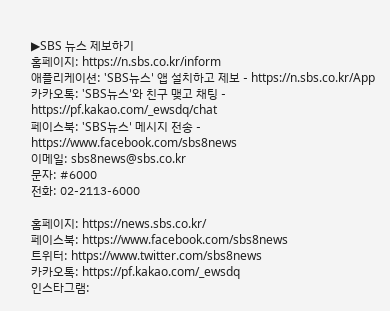▶SBS 뉴스 제보하기
홈페이지: https://n.sbs.co.kr/inform
애플리케이션: 'SBS뉴스' 앱 설치하고 제보 - https://n.sbs.co.kr/App
카카오톡: 'SBS뉴스'와 친구 맺고 채팅 - https://pf.kakao.com/_ewsdq/chat
페이스북: 'SBS뉴스' 메시지 전송 - https://www.facebook.com/sbs8news
이메일: sbs8news@sbs.co.kr
문자: #6000
전화: 02-2113-6000

홈페이지: https://news.sbs.co.kr/
페이스북: https://www.facebook.com/sbs8news
트위터: https://www.twitter.com/sbs8news
카카오톡: https://pf.kakao.com/_ewsdq
인스타그램: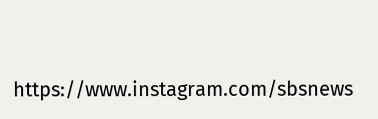https://www.instagram.com/sbsnews